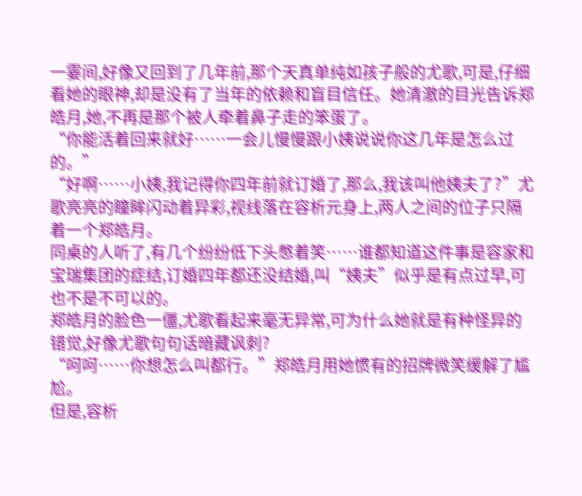一霎间,好像又回到了几年前,那个天真单纯如孩子般的尤歌,可是,仔细看她的眼神,却是没有了当年的依赖和盲目信任。她清澈的目光告诉郑皓月,她,不再是那个被人牵着鼻子走的笨蛋了。
“你能活着回来就好……一会儿慢慢跟小姨说说你这几年是怎么过的。”
“好啊……小姨,我记得你四年前就订婚了,那么,我该叫他姨夫了?”尤歌亮亮的瞳眸闪动着异彩,视线落在容析元身上,两人之间的位子只隔着一个郑皓月。
同桌的人听了,有几个纷纷低下头憋着笑……谁都知道这件事是容家和宝瑞集团的症结,订婚四年都还没结婚,叫“姨夫”似乎是有点过早,可也不是不可以的。
郑皓月的脸色一僵,尤歌看起来毫无异常,可为什么她就是有种怪异的错觉,好像尤歌句句话暗藏讽刺?
“呵呵……你想怎么叫都行。”郑皓月用她惯有的招牌微笑缓解了尴尬。
但是,容析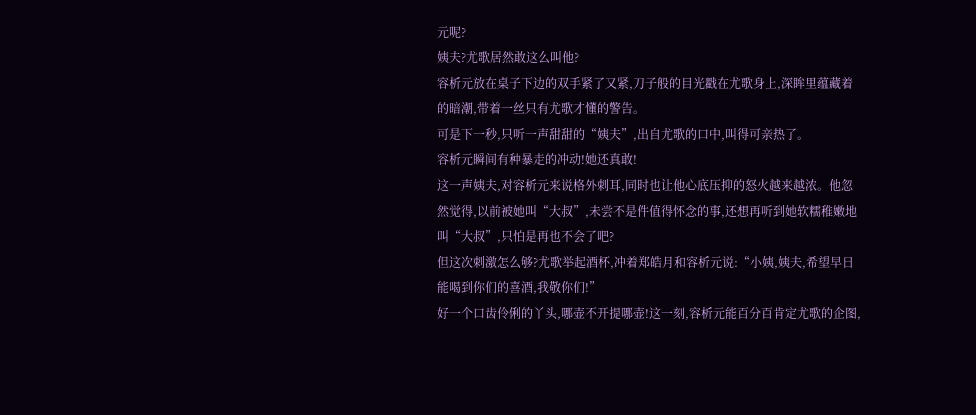元呢?
姨夫?尤歌居然敢这么叫他?
容析元放在桌子下边的双手紧了又紧,刀子般的目光戳在尤歌身上,深眸里蕴藏着的暗潮,带着一丝只有尤歌才懂的警告。
可是下一秒,只听一声甜甜的“姨夫”,出自尤歌的口中,叫得可亲热了。
容析元瞬间有种暴走的冲动!她还真敢!
这一声姨夫,对容析元来说格外刺耳,同时也让他心底压抑的怒火越来越浓。他忽然觉得,以前被她叫“大叔”,未尝不是件值得怀念的事,还想再听到她软糯稚嫩地叫“大叔”,只怕是再也不会了吧?
但这次刺激怎么够?尤歌举起酒杯,冲着郑皓月和容析元说:“小姨,姨夫,希望早日能喝到你们的喜酒,我敬你们!”
好一个口齿伶俐的丫头,哪壶不开提哪壶!这一刻,容析元能百分百肯定尤歌的企图,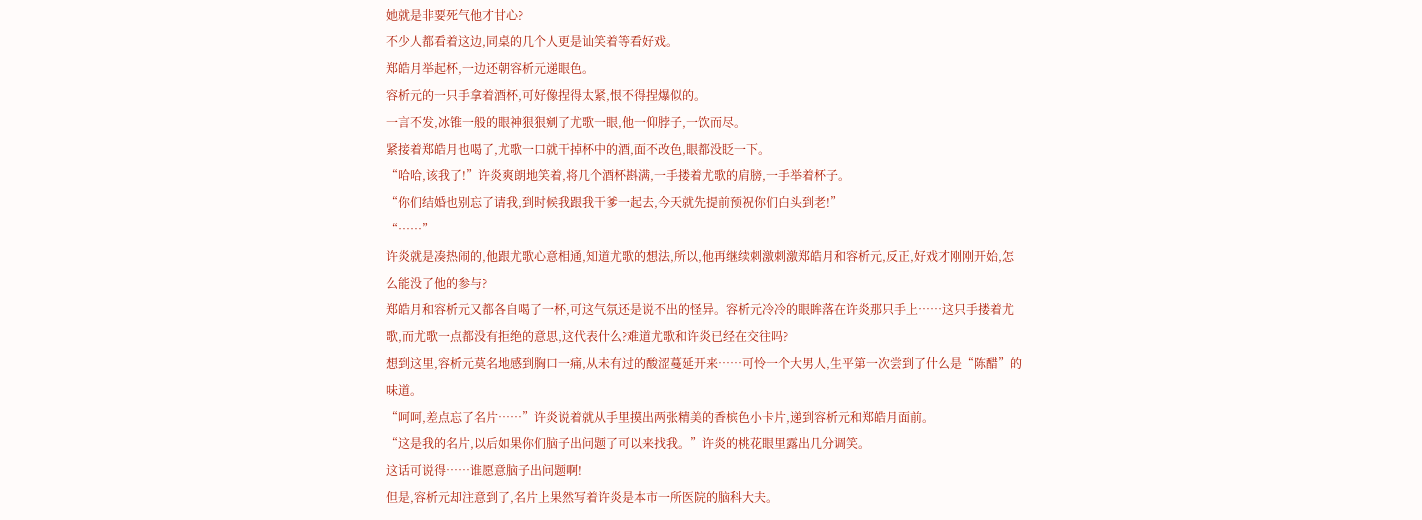她就是非要死气他才甘心?
不少人都看着这边,同桌的几个人更是讪笑着等看好戏。
郑皓月举起杯,一边还朝容析元递眼色。
容析元的一只手拿着酒杯,可好像捏得太紧,恨不得捏爆似的。
一言不发,冰锥一般的眼神狠狠剜了尤歌一眼,他一仰脖子,一饮而尽。
紧接着郑皓月也喝了,尤歌一口就干掉杯中的酒,面不改色,眼都没眨一下。
“哈哈,该我了!”许炎爽朗地笑着,将几个酒杯斟满,一手搂着尤歌的肩膀,一手举着杯子。
“你们结婚也别忘了请我,到时候我跟我干爹一起去,今天就先提前预祝你们白头到老!”
“……”
许炎就是凑热闹的,他跟尤歌心意相通,知道尤歌的想法,所以,他再继续刺激刺激郑皓月和容析元,反正,好戏才刚刚开始,怎么能没了他的参与?
郑皓月和容析元又都各自喝了一杯,可这气氛还是说不出的怪异。容析元冷冷的眼眸落在许炎那只手上……这只手搂着尤歌,而尤歌一点都没有拒绝的意思,这代表什么?难道尤歌和许炎已经在交往吗?
想到这里,容析元莫名地感到胸口一痛,从未有过的酸涩蔓延开来……可怜一个大男人,生平第一次尝到了什么是“陈醋”的味道。
“呵呵,差点忘了名片……”许炎说着就从手里摸出两张精美的香槟色小卡片,递到容析元和郑皓月面前。
“这是我的名片,以后如果你们脑子出问题了可以来找我。”许炎的桃花眼里露出几分调笑。
这话可说得……谁愿意脑子出问题啊!
但是,容析元却注意到了,名片上果然写着许炎是本市一所医院的脑科大夫。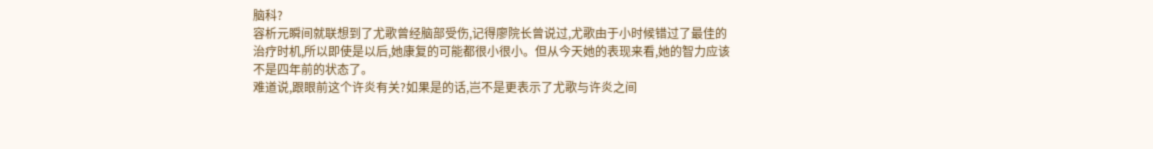脑科?
容析元瞬间就联想到了尤歌曾经脑部受伤,记得廖院长曾说过,尤歌由于小时候错过了最佳的治疗时机,所以即使是以后,她康复的可能都很小很小。但从今天她的表现来看,她的智力应该不是四年前的状态了。
难道说,跟眼前这个许炎有关?如果是的话,岂不是更表示了尤歌与许炎之间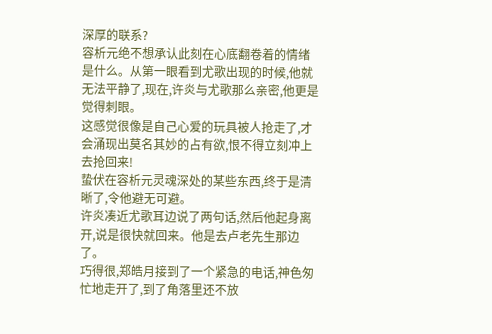深厚的联系?
容析元绝不想承认此刻在心底翻卷着的情绪是什么。从第一眼看到尤歌出现的时候,他就无法平静了,现在,许炎与尤歌那么亲密,他更是觉得刺眼。
这感觉很像是自己心爱的玩具被人抢走了,才会涌现出莫名其妙的占有欲,恨不得立刻冲上去抢回来!
蛰伏在容析元灵魂深处的某些东西,终于是清晰了,令他避无可避。
许炎凑近尤歌耳边说了两句话,然后他起身离开,说是很快就回来。他是去卢老先生那边了。
巧得很,郑皓月接到了一个紧急的电话,神色匆忙地走开了,到了角落里还不放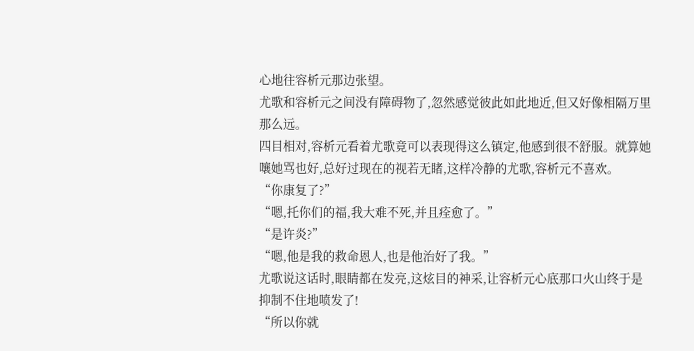心地往容析元那边张望。
尤歌和容析元之间没有障碍物了,忽然感觉彼此如此地近,但又好像相隔万里那么远。
四目相对,容析元看着尤歌竟可以表现得这么镇定,他感到很不舒服。就算她嚷她骂也好,总好过现在的视若无睹,这样冷静的尤歌,容析元不喜欢。
“你康复了?”
“嗯,托你们的福,我大难不死,并且痊愈了。”
“是许炎?”
“嗯,他是我的救命恩人,也是他治好了我。”
尤歌说这话时,眼睛都在发亮,这炫目的神采,让容析元心底那口火山终于是抑制不住地喷发了!
“所以你就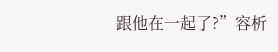跟他在一起了?”容析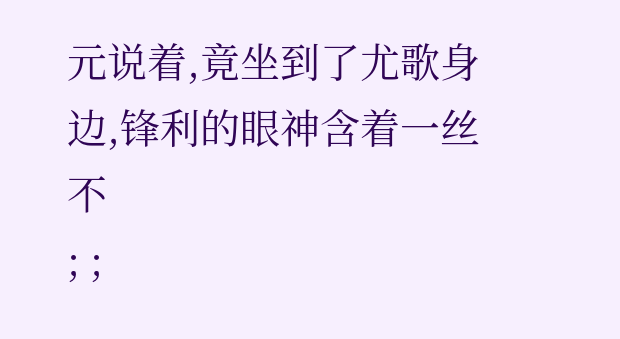元说着,竟坐到了尤歌身边,锋利的眼神含着一丝不
; ;